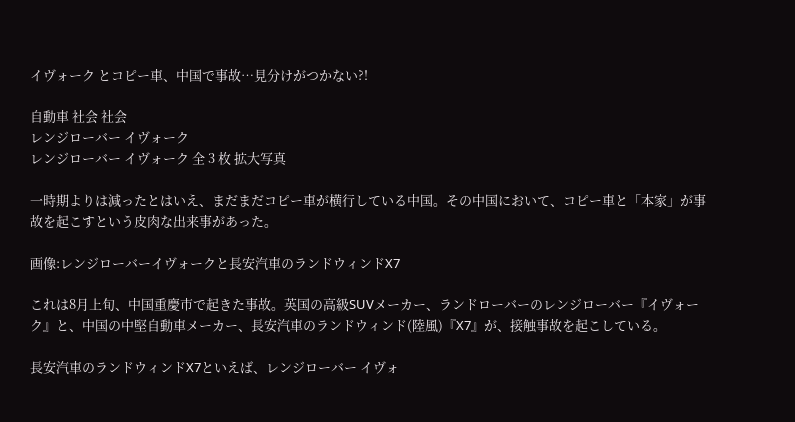イヴォーク とコピー車、中国で事故…見分けがつかない?!

自動車 社会 社会
レンジローバー イヴォーク
レンジローバー イヴォーク 全 3 枚 拡大写真

一時期よりは減ったとはいえ、まだまだコピー車が横行している中国。その中国において、コピー車と「本家」が事故を起こすという皮肉な出来事があった。

画像:レンジローバーイヴォークと長安汽車のランドウィンドX7

これは8月上旬、中国重慶市で起きた事故。英国の高級SUVメーカー、ランドローバーのレンジローバー『イヴォーク』と、中国の中堅自動車メーカー、長安汽車のランドウィンド(陸風)『X7』が、接触事故を起こしている。

長安汽車のランドウィンドX7といえば、レンジローバー イヴォ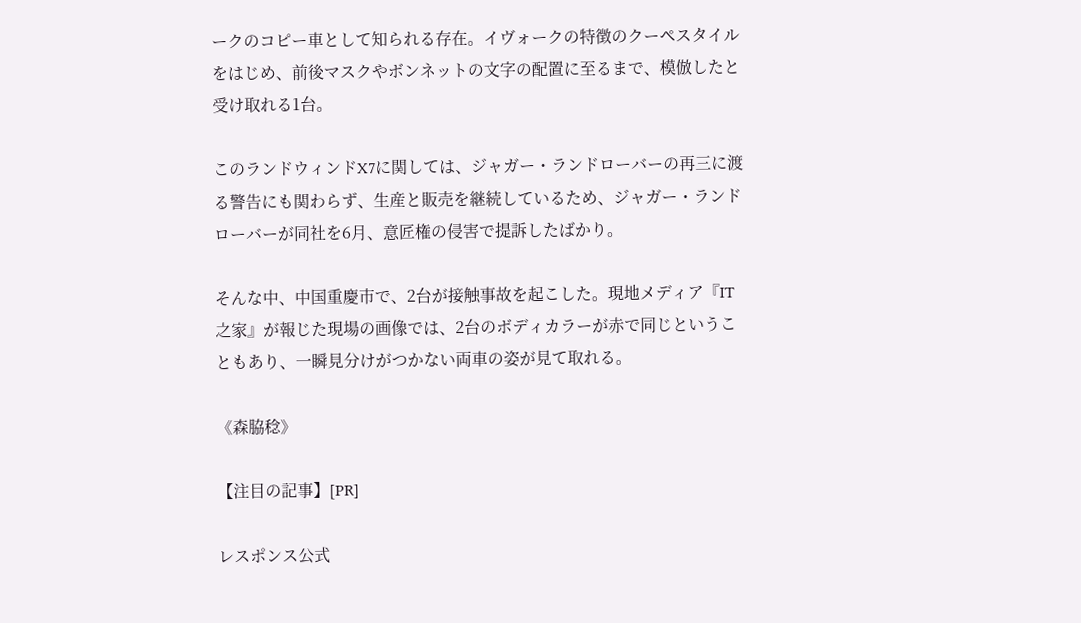ークのコピー車として知られる存在。イヴォークの特徴のクーペスタイルをはじめ、前後マスクやボンネットの文字の配置に至るまで、模倣したと受け取れる1台。

このランドウィンドX7に関しては、ジャガー・ランドローバーの再三に渡る警告にも関わらず、生産と販売を継続しているため、ジャガー・ランドローバーが同社を6月、意匠権の侵害で提訴したばかり。

そんな中、中国重慶市で、2台が接触事故を起こした。現地メディア『IT之家』が報じた現場の画像では、2台のボディカラーが赤で同じということもあり、一瞬見分けがつかない両車の姿が見て取れる。

《森脇稔》

【注目の記事】[PR]

レスポンス公式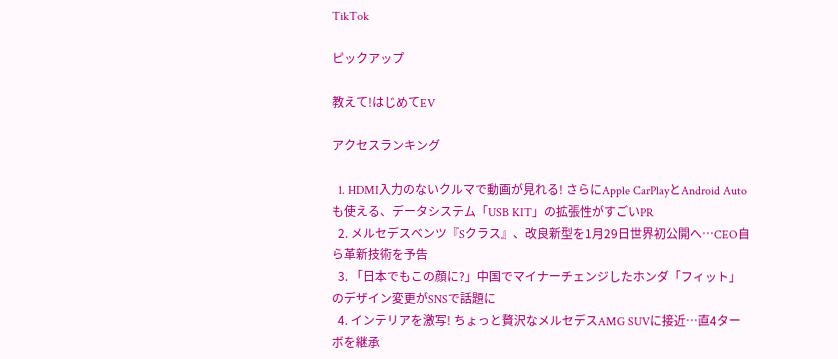TikTok

ピックアップ

教えて!はじめてEV

アクセスランキング

  1. HDMI入力のないクルマで動画が見れる! さらにApple CarPlayとAndroid Autoも使える、データシステム「USB KIT」の拡張性がすごいPR
  2. メルセデスベンツ『Sクラス』、改良新型を1月29日世界初公開へ…CEO自ら革新技術を予告
  3. 「日本でもこの顔に?」中国でマイナーチェンジしたホンダ「フィット」のデザイン変更がSNSで話題に
  4. インテリアを激写! ちょっと贅沢なメルセデスAMG SUVに接近…直4ターボを継承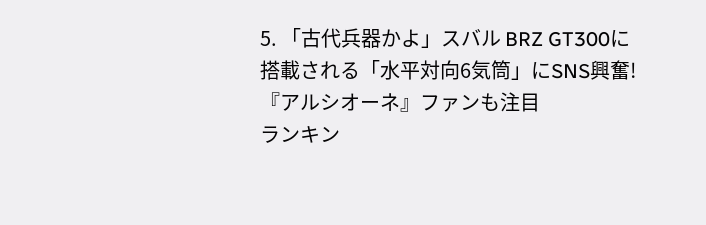5. 「古代兵器かよ」スバル BRZ GT300に搭載される「水平対向6気筒」にSNS興奮!『アルシオーネ』ファンも注目
ランキン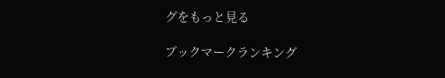グをもっと見る

ブックマークランキング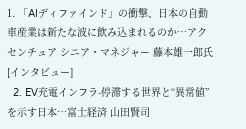1. 「AIディファインド」の衝撃、日本の自動車産業は新たな波に飲み込まれるのか…アクセンチュア シニア・マネジャー 藤本雄一郎氏[インタビュー]
  2. EV充電インフラ-停滞する世界と“異常値”を示す日本…富士経済 山田賢司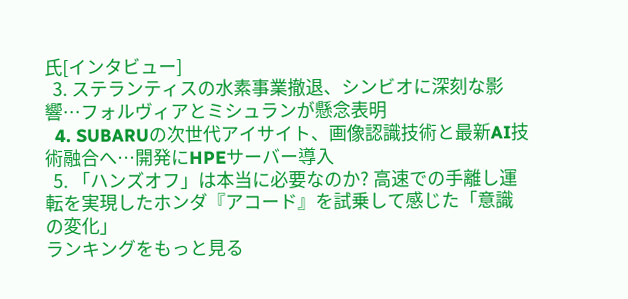氏[インタビュー]
  3. ステランティスの水素事業撤退、シンビオに深刻な影響…フォルヴィアとミシュランが懸念表明
  4. SUBARUの次世代アイサイト、画像認識技術と最新AI技術融合へ…開発にHPEサーバー導入
  5. 「ハンズオフ」は本当に必要なのか? 高速での手離し運転を実現したホンダ『アコード』を試乗して感じた「意識の変化」
ランキングをもっと見る